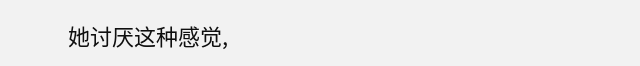她讨厌这种感觉,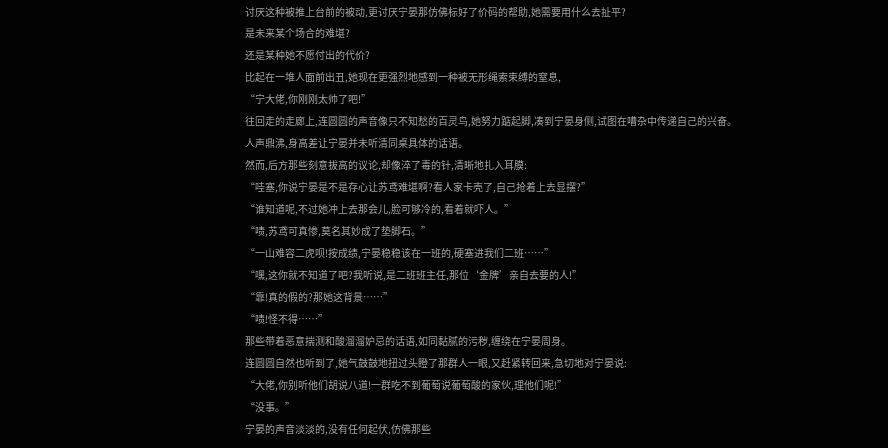讨厌这种被推上台前的被动,更讨厌宁晏那仿佛标好了价码的帮助,她需要用什么去扯平?
是未来某个场合的难堪?
还是某种她不愿付出的代价?
比起在一堆人面前出丑,她现在更强烈地感到一种被无形绳索束缚的窒息,
“宁大佬,你刚刚太帅了吧!”
往回走的走廊上,连圆圆的声音像只不知愁的百灵鸟,她努力踮起脚,凑到宁晏身侧,试图在嘈杂中传递自己的兴奋。
人声鼎沸,身高差让宁晏并未听清同桌具体的话语。
然而,后方那些刻意拔高的议论,却像淬了毒的针,清晰地扎入耳膜:
“哇塞,你说宁晏是不是存心让苏鸢难堪啊?看人家卡壳了,自己抢着上去显摆?”
“谁知道呢,不过她冲上去那会儿,脸可够冷的,看着就吓人。”
“啧,苏鸢可真惨,莫名其妙成了垫脚石。”
“一山难容二虎呗!按成绩,宁晏稳稳该在一班的,硬塞进我们二班……”
“嘿,这你就不知道了吧?我听说,是二班班主任,那位‘金牌’亲自去要的人!”
“靠!真的假的?那她这背景……”
“啧!怪不得……”
那些带着恶意揣测和酸溜溜妒忌的话语,如同黏腻的污秽,缠绕在宁晏周身。
连圆圆自然也听到了,她气鼓鼓地扭过头瞪了那群人一眼,又赶紧转回来,急切地对宁晏说:
“大佬,你别听他们胡说八道!一群吃不到葡萄说葡萄酸的家伙,理他们呢!”
“没事。”
宁晏的声音淡淡的,没有任何起伏,仿佛那些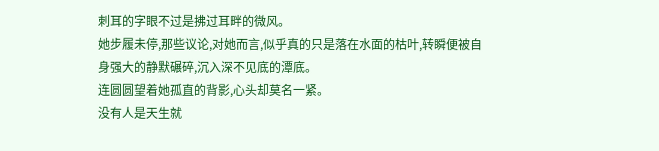刺耳的字眼不过是拂过耳畔的微风。
她步履未停,那些议论,对她而言,似乎真的只是落在水面的枯叶,转瞬便被自身强大的静默碾碎,沉入深不见底的潭底。
连圆圆望着她孤直的背影,心头却莫名一紧。
没有人是天生就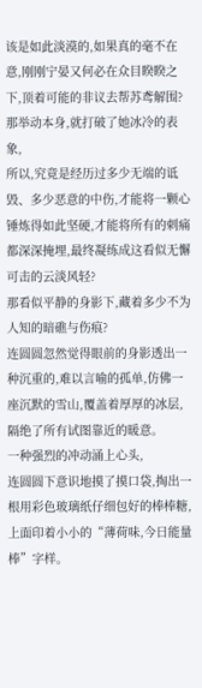该是如此淡漠的,如果真的毫不在意,刚刚宁晏又何必在众目睽睽之下,顶着可能的非议去帮苏鸢解围?
那举动本身,就打破了她冰冷的表象,
所以,究竟是经历过多少无端的诋毁、多少恶意的中伤,才能将一颗心锤炼得如此坚硬,才能将所有的刺痛都深深掩埋,最终凝练成这看似无懈可击的云淡风轻?
那看似平静的身影下,藏着多少不为人知的暗礁与伤痕?
连圆圆忽然觉得眼前的身影透出一种沉重的,难以言喻的孤单,仿佛一座沉默的雪山,覆盖着厚厚的冰层,隔绝了所有试图靠近的暖意。
一种强烈的冲动涌上心头,
连圆圆下意识地摸了摸口袋,掏出一根用彩色玻璃纸仔细包好的棒棒糖,上面印着小小的“薄荷味,今日能量棒”字样。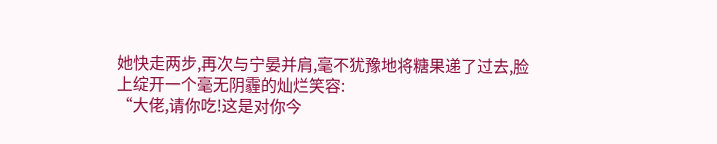她快走两步,再次与宁晏并肩,毫不犹豫地将糖果递了过去,脸上绽开一个毫无阴霾的灿烂笑容:
“大佬,请你吃!这是对你今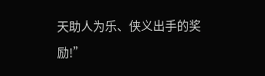天助人为乐、侠义出手的奖励!”